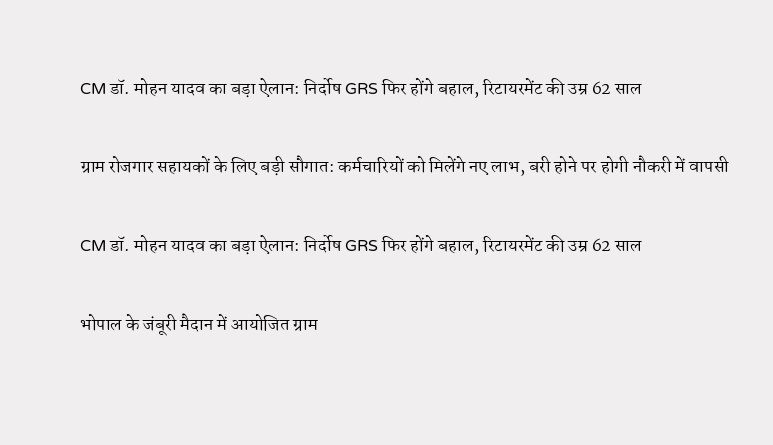CM डॉ. मोहन यादव का बड़ा ऐलान: निर्दोष GRS फिर होंगे बहाल, रिटायरमेंट की उम्र 62 साल

ग्राम रोजगार सहायकों के लिए बड़ी सौगात: कर्मचारियों को मिलेंगे नए लाभ, बरी होने पर होगी नौकरी में वापसी

CM डॉ. मोहन यादव का बड़ा ऐलान: निर्दोष GRS फिर होंगे बहाल, रिटायरमेंट की उम्र 62 साल

भोपाल के जंबूरी मैदान में आयोजित ग्राम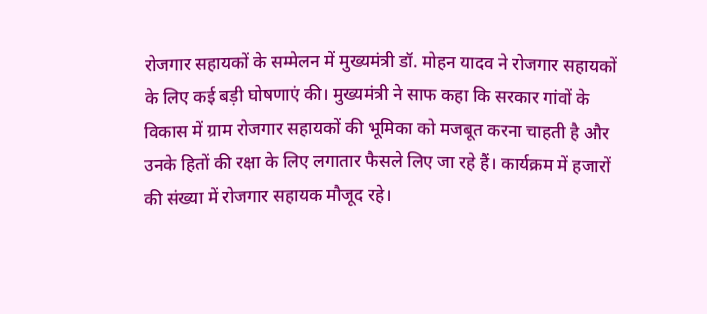रोजगार सहायकों के सम्मेलन में मुख्यमंत्री डॉ. मोहन यादव ने रोजगार सहायकों के लिए कई बड़ी घोषणाएं की। मुख्यमंत्री ने साफ कहा कि सरकार गांवों के विकास में ग्राम रोजगार सहायकों की भूमिका को मजबूत करना चाहती है और उनके हितों की रक्षा के लिए लगातार फैसले लिए जा रहे हैं। कार्यक्रम में हजारों की संख्या में रोजगार सहायक मौजूद रहे।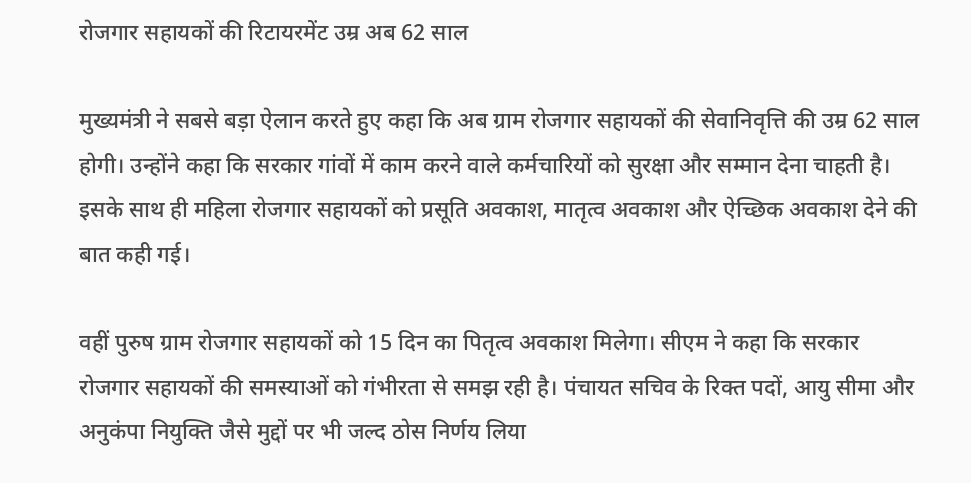रोजगार सहायकों की रिटायरमेंट उम्र अब 62 साल

मुख्यमंत्री ने सबसे बड़ा ऐलान करते हुए कहा कि अब ग्राम रोजगार सहायकों की सेवानिवृत्ति की उम्र 62 साल होगी। उन्होंने कहा कि सरकार गांवों में काम करने वाले कर्मचारियों को सुरक्षा और सम्मान देना चाहती है। इसके साथ ही महिला रोजगार सहायकों को प्रसूति अवकाश, मातृत्व अवकाश और ऐच्छिक अवकाश देने की बात कही गई।

वहीं पुरुष ग्राम रोजगार सहायकों को 15 दिन का पितृत्व अवकाश मिलेगा। सीएम ने कहा कि सरकार रोजगार सहायकों की समस्याओं को गंभीरता से समझ रही है। पंचायत सचिव के रिक्त पदों, आयु सीमा और अनुकंपा नियुक्ति जैसे मुद्दों पर भी जल्द ठोस निर्णय लिया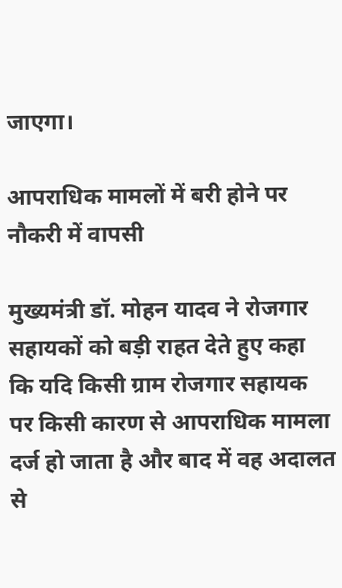जाएगा।

आपराधिक मामलों में बरी होने पर नौकरी में वापसी

मुख्यमंत्री डॉ. मोहन यादव ने रोजगार सहायकों को बड़ी राहत देते हुए कहा कि यदि किसी ग्राम रोजगार सहायक पर किसी कारण से आपराधिक मामला दर्ज हो जाता है और बाद में वह अदालत से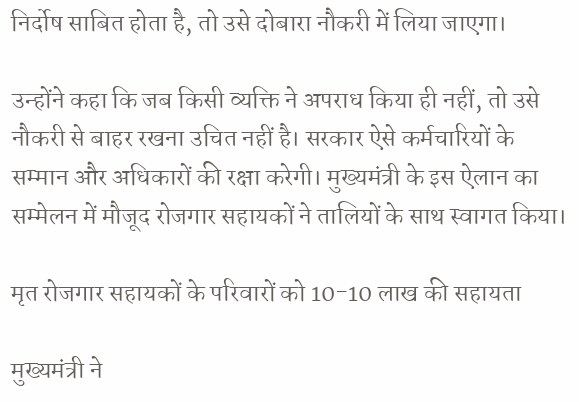निर्दोष साबित होता है, तो उसे दोबारा नौकरी में लिया जाएगा।

उन्होंने कहा कि जब किसी व्यक्ति ने अपराध किया ही नहीं, तो उसे नौकरी से बाहर रखना उचित नहीं है। सरकार ऐसे कर्मचारियों के सम्मान और अधिकारों की रक्षा करेगी। मुख्यमंत्री के इस ऐलान का सम्मेलन में मौजूद रोजगार सहायकों ने तालियों के साथ स्वागत किया।

मृत रोजगार सहायकों के परिवारों को 10-10 लाख की सहायता

मुख्यमंत्री ने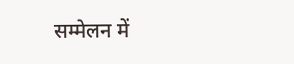सम्मेलन में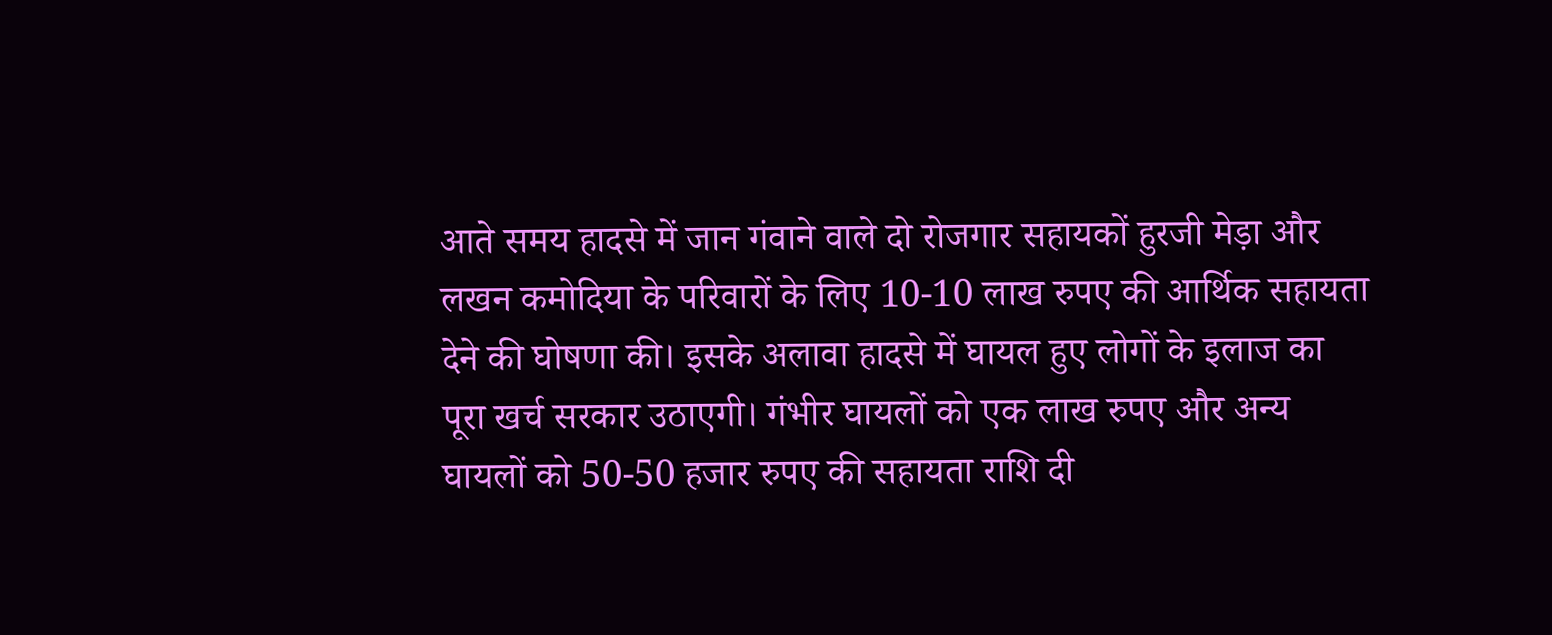आते समय हादसे में जान गंवाने वाले दो रोजगार सहायकों हुरजी मेड़ा और लखन कमोदिया के परिवारों के लिए 10-10 लाख रुपए की आर्थिक सहायता देने की घोषणा की। इसके अलावा हादसे में घायल हुए लोगों के इलाज का पूरा खर्च सरकार उठाएगी। गंभीर घायलों को एक लाख रुपए और अन्य घायलों को 50-50 हजार रुपए की सहायता राशि दी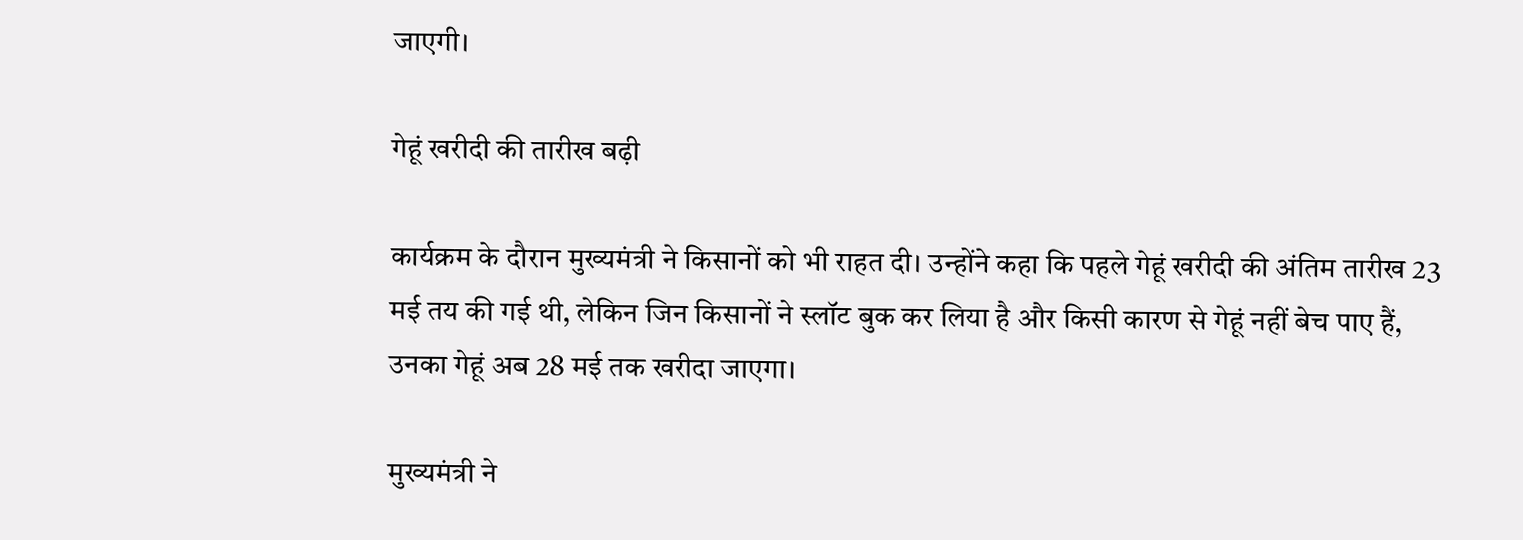जाएगी।

गेहूं खरीदी की तारीख बढ़ी

कार्यक्रम के दौरान मुख्यमंत्री ने किसानों को भी राहत दी। उन्होंने कहा कि पहले गेहूं खरीदी की अंतिम तारीख 23 मई तय की गई थी, लेकिन जिन किसानों ने स्लॉट बुक कर लिया है और किसी कारण से गेहूं नहीं बेच पाए हैं, उनका गेहूं अब 28 मई तक खरीदा जाएगा।

मुख्यमंत्री ने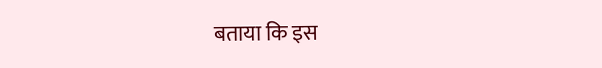बताया कि इस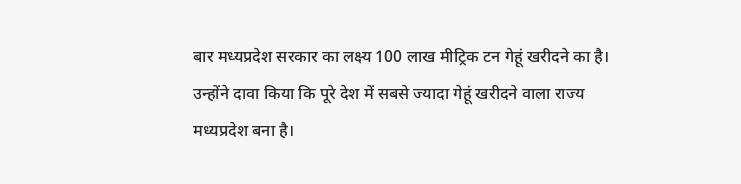बार मध्यप्रदेश सरकार का लक्ष्य 100 लाख मीट्रिक टन गेहूं खरीदने का है। उन्होंने दावा किया कि पूरे देश में सबसे ज्यादा गेहूं खरीदने वाला राज्य मध्यप्रदेश बना है।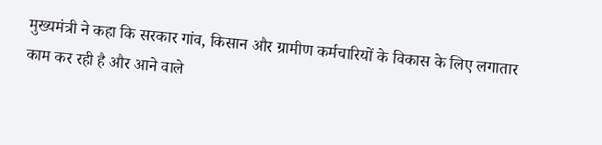मुख्यमंत्री ने कहा कि सरकार गांव, किसान और ग्रामीण कर्मचारियों के विकास के लिए लगातार काम कर रही है और आने वाले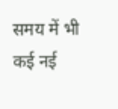समय में भी कई नई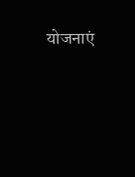योजनाएं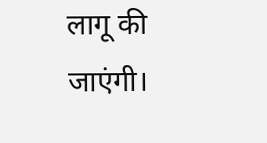लागू की जाएंगी।